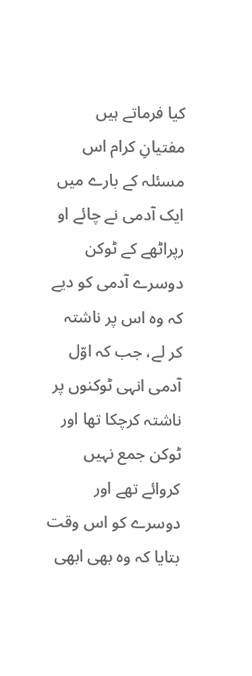کیا فرماتے ہیں مفتیانِ کرام اس مسئلہ کے بارے میں ایک آدمی نے چائے او رپراٹھے کے ٹوکن دوسرے آدمی کو دیے کہ وہ اس پر ناشتہ کر لے، جب کہ اوّل آدمی انہی ٹوکنوں پر ناشتہ کرچکا تھا اور ٹوکن جمع نہیں کروائے تھے اور دوسرے کو اس وقت بتایا کہ وہ بھی ابھی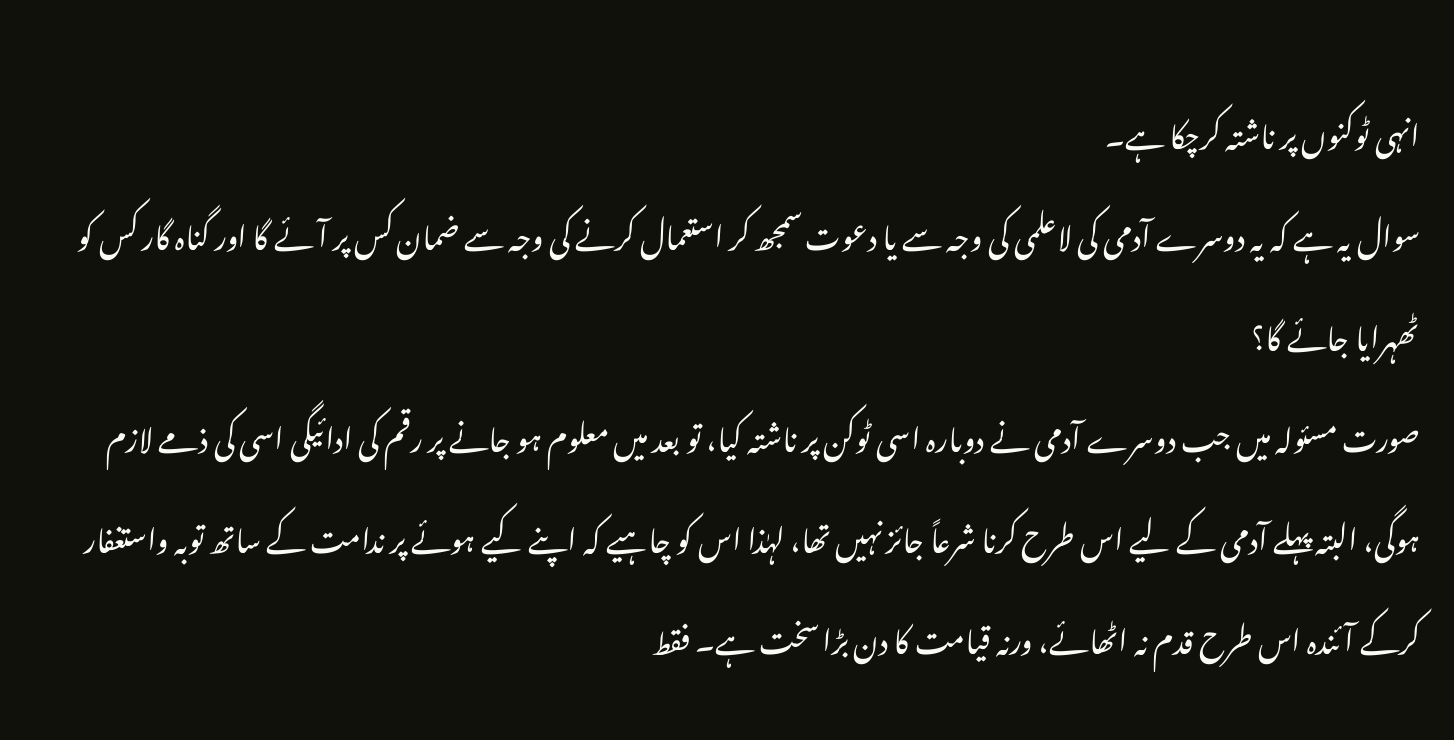انہی ٹوکنوں پر ناشتہ کرچکا ہے۔
سوال یہ ہے کہ یہ دوسرے آدمی کی لاعلمی کی وجہ سے یا دعوت سمجھ کر استعمال کرنے کی وجہ سے ضمان کس پر آئے گا اور گناہ گار کس کو ٹھہرایا جائے گا؟
صورت مسئولہ میں جب دوسرے آدمی نے دوبارہ اسی ٹوکن پر ناشتہ کیا، تو بعد میں معلوم ہو جانے پر رقم کی ادائیگی اسی کی ذمے لازم ہوگی، البتہ پہلے آدمی کے لیے اس طرح کرنا شرعاً جائز نہیں تھا، لہٰذا اس کو چاہیے کہ اپنے کیے ہوئے پر ندامت کے ساتھ توبہ واستغفار کرکے آئندہ اس طرح قدم نہ اٹھائے، ورنہ قیامت کا دن بڑا سخت ہے۔ فقط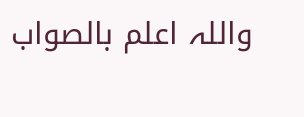واللہ اعلم بالصواب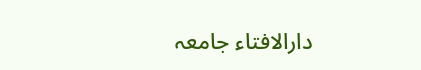دارالافتاء جامعہ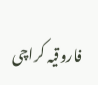فاروقیہ کراچی